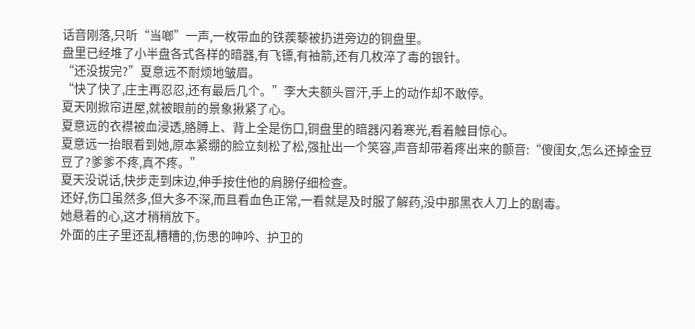话音刚落,只听“当啷”一声,一枚带血的铁蒺藜被扔进旁边的铜盘里。
盘里已经堆了小半盘各式各样的暗器,有飞镖,有袖箭,还有几枚淬了毒的银针。
“还没拔完?”夏意远不耐烦地皱眉。
“快了快了,庄主再忍忍,还有最后几个。”李大夫额头冒汗,手上的动作却不敢停。
夏天刚掀帘进屋,就被眼前的景象揪紧了心。
夏意远的衣襟被血浸透,胳膊上、背上全是伤口,铜盘里的暗器闪着寒光,看着触目惊心。
夏意远一抬眼看到她,原本紧绷的脸立刻松了松,强扯出一个笑容,声音却带着疼出来的颤音:“傻闺女,怎么还掉金豆豆了?爹爹不疼,真不疼。”
夏天没说话,快步走到床边,伸手按住他的肩膀仔细检查。
还好,伤口虽然多,但大多不深,而且看血色正常,一看就是及时服了解药,没中那黑衣人刀上的剧毒。
她悬着的心,这才稍稍放下。
外面的庄子里还乱糟糟的,伤患的呻吟、护卫的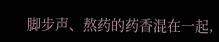脚步声、熬药的药香混在一起,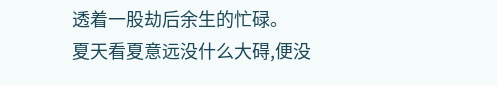透着一股劫后余生的忙碌。
夏天看夏意远没什么大碍,便没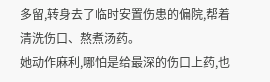多留,转身去了临时安置伤患的偏院,帮着清洗伤口、熬煮汤药。
她动作麻利,哪怕是给最深的伤口上药,也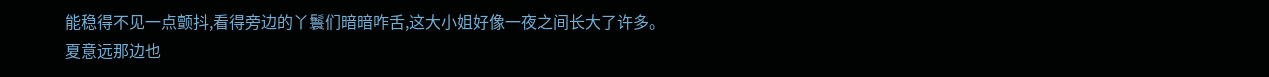能稳得不见一点颤抖,看得旁边的丫鬟们暗暗咋舌,这大小姐好像一夜之间长大了许多。
夏意远那边也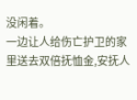没闲着。
一边让人给伤亡护卫的家里送去双倍抚恤金,安抚人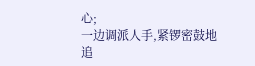心;
一边调派人手,紧锣密鼓地追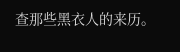查那些黑衣人的来历。